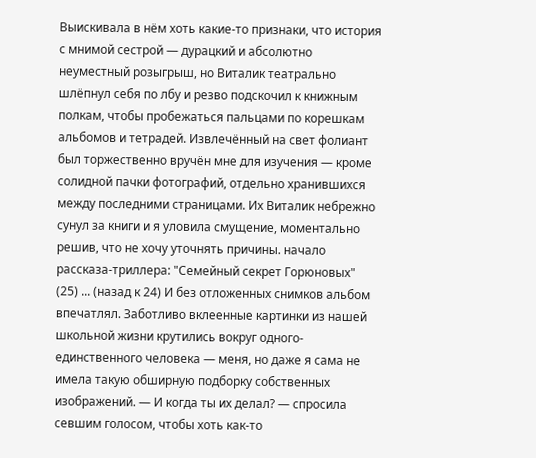Выискивала в нём хоть какие-то признаки, что история с мнимой сестрой — дурацкий и абсолютно неуместный розыгрыш, но Виталик театрально шлёпнул себя по лбу и резво подскочил к книжным полкам, чтобы пробежаться пальцами по корешкам альбомов и тетрадей. Извлечённый на свет фолиант был торжественно вручён мне для изучения — кроме солидной пачки фотографий, отдельно хранившихся между последними страницами. Их Виталик небрежно сунул за книги и я уловила смущение, моментально решив, что не хочу уточнять причины. начало рассказа-триллера: "Семейный секрет Горюновых" (25) ... (назад к 24) И без отложенных снимков альбом впечатлял. Заботливо вклеенные картинки из нашей школьной жизни крутились вокруг одного-единственного человека — меня, но даже я сама не имела такую обширную подборку собственных изображений. — И когда ты их делал? — спросила севшим голосом, чтобы хоть как-то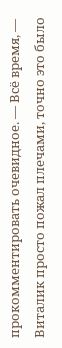прокомментировать очевидное. — Всё время, — Виталик просто пожал плечами, точно это было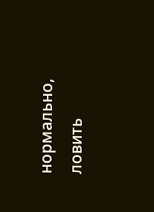нормально, ловить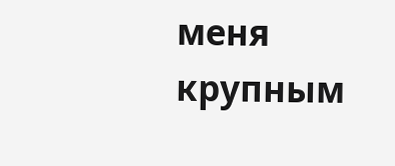меня крупным